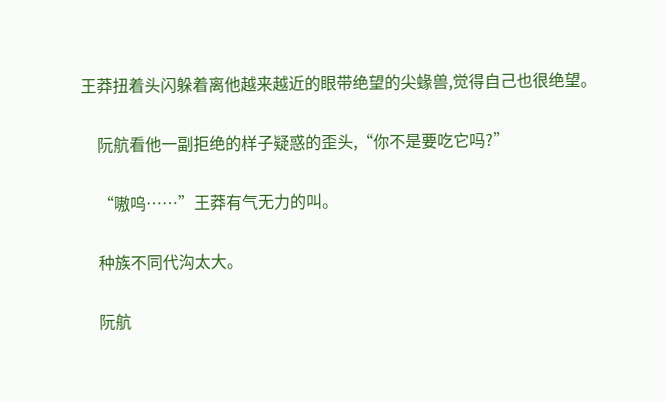王莽扭着头闪躲着离他越来越近的眼带绝望的尖蝝兽,觉得自己也很绝望。

    阮航看他一副拒绝的样子疑惑的歪头,“你不是要吃它吗?”

    “嗷呜……”王莽有气无力的叫。

    种族不同代沟太大。

    阮航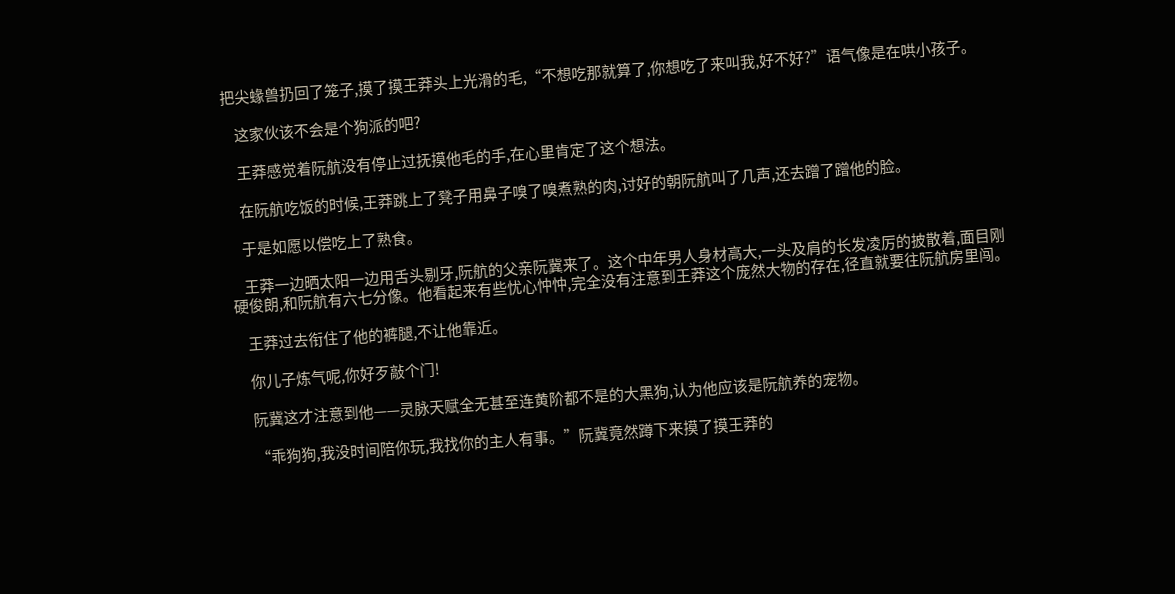把尖蝝兽扔回了笼子,摸了摸王莽头上光滑的毛,“不想吃那就算了,你想吃了来叫我,好不好?”语气像是在哄小孩子。

    这家伙该不会是个狗派的吧?

    王莽感觉着阮航没有停止过抚摸他毛的手,在心里肯定了这个想法。

    在阮航吃饭的时候,王莽跳上了凳子用鼻子嗅了嗅煮熟的肉,讨好的朝阮航叫了几声,还去蹭了蹭他的脸。

    于是如愿以偿吃上了熟食。

    王莽一边晒太阳一边用舌头剔牙,阮航的父亲阮冀来了。这个中年男人身材高大,一头及肩的长发凌厉的披散着,面目刚硬俊朗,和阮航有六七分像。他看起来有些忧心忡忡,完全没有注意到王莽这个庞然大物的存在,径直就要往阮航房里闯。

    王莽过去衔住了他的裤腿,不让他靠近。

    你儿子炼气呢,你好歹敲个门!

    阮冀这才注意到他——灵脉天赋全无甚至连黄阶都不是的大黑狗,认为他应该是阮航养的宠物。

    “乖狗狗,我没时间陪你玩,我找你的主人有事。”阮冀竟然蹲下来摸了摸王莽的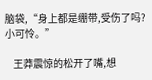脑袋,“身上都是绷带,受伤了吗?小可怜。”

    王莽震惊的松开了嘴,想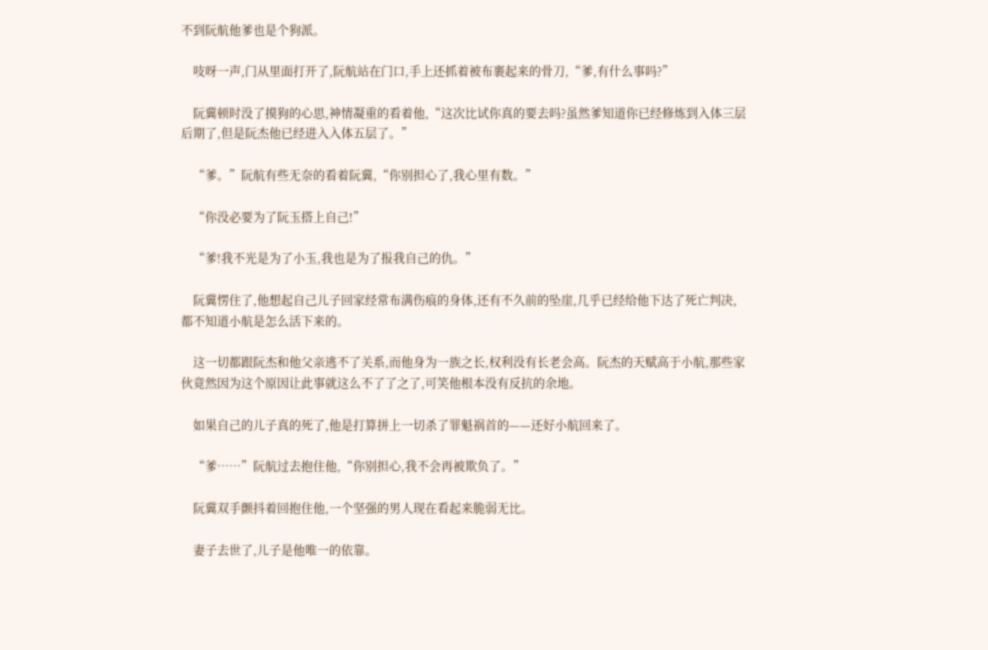不到阮航他爹也是个狗派。

    吱呀一声,门从里面打开了,阮航站在门口,手上还抓着被布裹起来的骨刀,“爹,有什么事吗?”

    阮冀顿时没了摸狗的心思,神情凝重的看着他,“这次比试你真的要去吗?虽然爹知道你已经修炼到入体三层后期了,但是阮杰他已经进入入体五层了。”

    “爹。”阮航有些无奈的看着阮冀,“你别担心了,我心里有数。”

    “你没必要为了阮玉搭上自己!”

    “爹!我不光是为了小玉,我也是为了报我自己的仇。”

    阮冀愣住了,他想起自己儿子回家经常布满伤痕的身体,还有不久前的坠崖,几乎已经给他下达了死亡判决,都不知道小航是怎么活下来的。

    这一切都跟阮杰和他父亲逃不了关系,而他身为一族之长,权利没有长老会高。阮杰的天赋高于小航,那些家伙竟然因为这个原因让此事就这么不了了之了,可笑他根本没有反抗的余地。

    如果自己的儿子真的死了,他是打算拼上一切杀了罪魁祸首的——还好小航回来了。

    “爹……”阮航过去抱住他,“你别担心,我不会再被欺负了。”

    阮冀双手颤抖着回抱住他,一个坚强的男人现在看起来脆弱无比。

    妻子去世了,儿子是他唯一的依靠。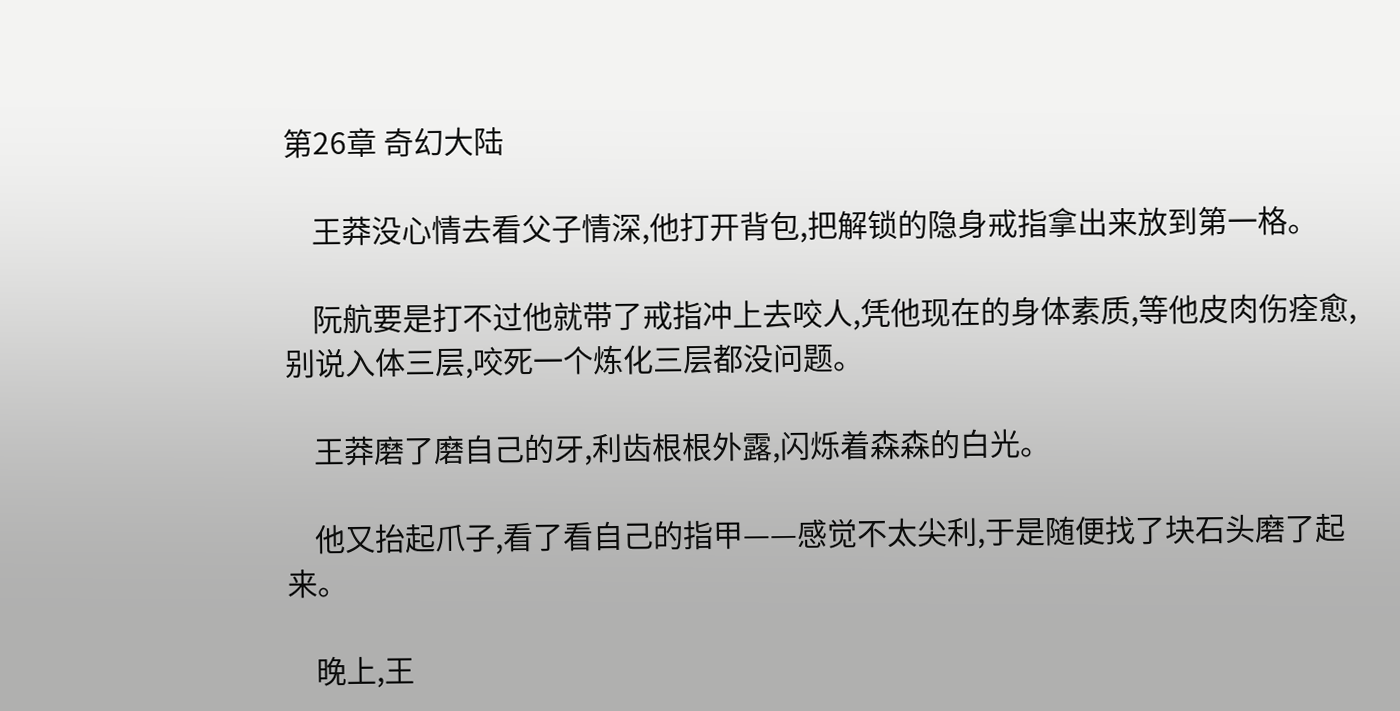第26章 奇幻大陆

    王莽没心情去看父子情深,他打开背包,把解锁的隐身戒指拿出来放到第一格。

    阮航要是打不过他就带了戒指冲上去咬人,凭他现在的身体素质,等他皮肉伤痊愈,别说入体三层,咬死一个炼化三层都没问题。

    王莽磨了磨自己的牙,利齿根根外露,闪烁着森森的白光。

    他又抬起爪子,看了看自己的指甲——感觉不太尖利,于是随便找了块石头磨了起来。

    晚上,王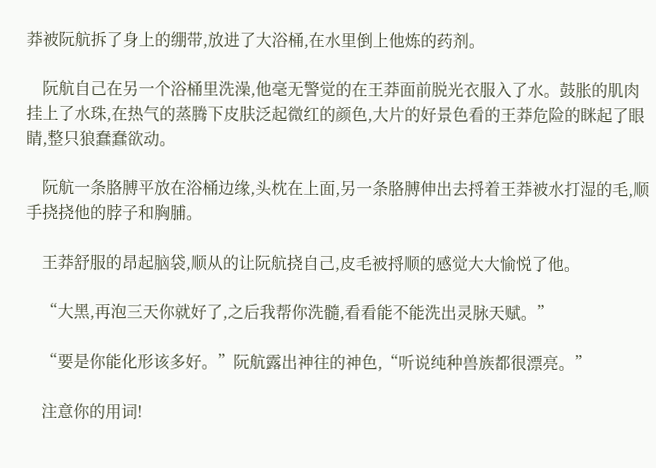莽被阮航拆了身上的绷带,放进了大浴桶,在水里倒上他炼的药剂。

    阮航自己在另一个浴桶里洗澡,他毫无警觉的在王莽面前脱光衣服入了水。鼓胀的肌肉挂上了水珠,在热气的蒸腾下皮肤泛起微红的颜色,大片的好景色看的王莽危险的眯起了眼睛,整只狼蠢蠢欲动。

    阮航一条胳膊平放在浴桶边缘,头枕在上面,另一条胳膊伸出去捋着王莽被水打湿的毛,顺手挠挠他的脖子和胸脯。

    王莽舒服的昂起脑袋,顺从的让阮航挠自己,皮毛被捋顺的感觉大大愉悦了他。

    “大黑,再泡三天你就好了,之后我帮你洗髓,看看能不能洗出灵脉天赋。”

    “要是你能化形该多好。”阮航露出神往的神色,“听说纯种兽族都很漂亮。”

    注意你的用词!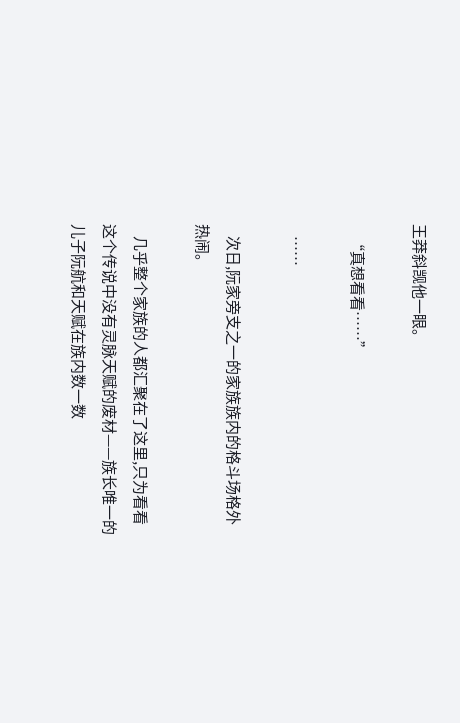王莽斜觊他一眼。

    “真想看看……”

    ……

    次日,阮家旁支之一的家族族内的格斗场格外热闹。

    几乎整个家族的人都汇聚在了这里,只为看看这个传说中没有灵脉天赋的废材——族长唯一的儿子阮航和天赋在族内数一数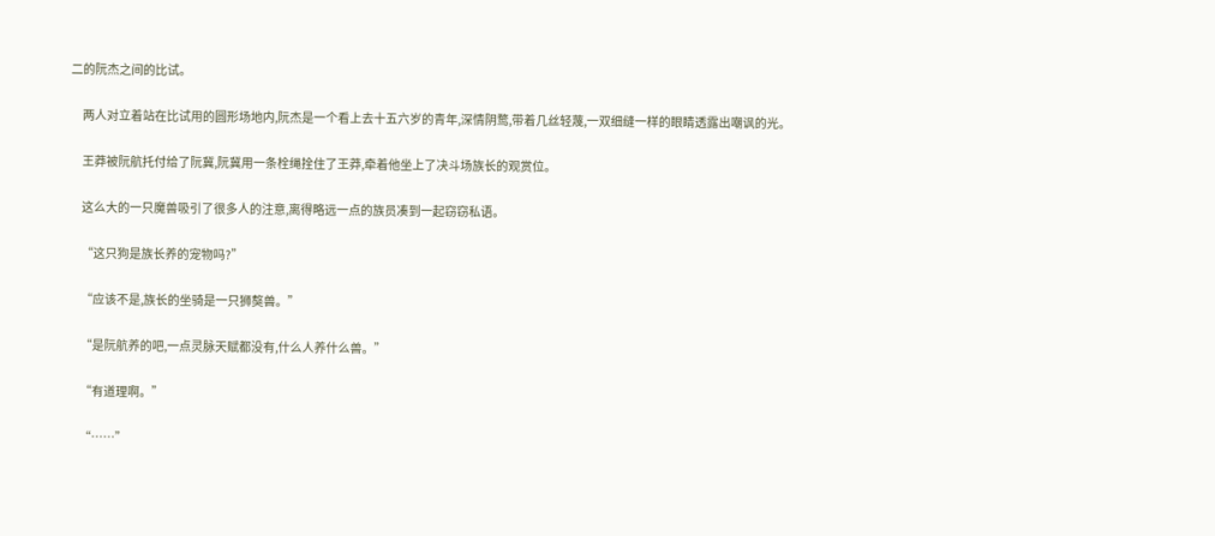二的阮杰之间的比试。

    两人对立着站在比试用的圆形场地内,阮杰是一个看上去十五六岁的青年,深情阴鹜,带着几丝轻蔑,一双细缝一样的眼睛透露出嘲讽的光。

    王莽被阮航托付给了阮冀,阮冀用一条栓绳拴住了王莽,牵着他坐上了决斗场族长的观赏位。

    这么大的一只魔兽吸引了很多人的注意,离得略远一点的族员凑到一起窃窃私语。

    “这只狗是族长养的宠物吗?”

    “应该不是,族长的坐骑是一只狮獒兽。”

    “是阮航养的吧,一点灵脉天赋都没有,什么人养什么兽。”

    “有道理啊。”

    “……”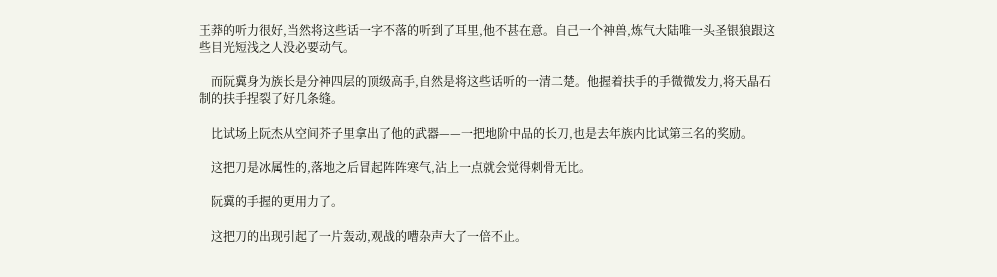王莽的听力很好,当然将这些话一字不落的听到了耳里,他不甚在意。自己一个神兽,炼气大陆唯一头圣银狼跟这些目光短浅之人没必要动气。

    而阮冀身为族长是分神四层的顶级高手,自然是将这些话听的一清二楚。他握着扶手的手微微发力,将天晶石制的扶手捏裂了好几条缝。

    比试场上阮杰从空间芥子里拿出了他的武器——一把地阶中品的长刀,也是去年族内比试第三名的奖励。

    这把刀是冰属性的,落地之后冒起阵阵寒气,沾上一点就会觉得刺骨无比。

    阮冀的手握的更用力了。

    这把刀的出现引起了一片轰动,观战的嘈杂声大了一倍不止。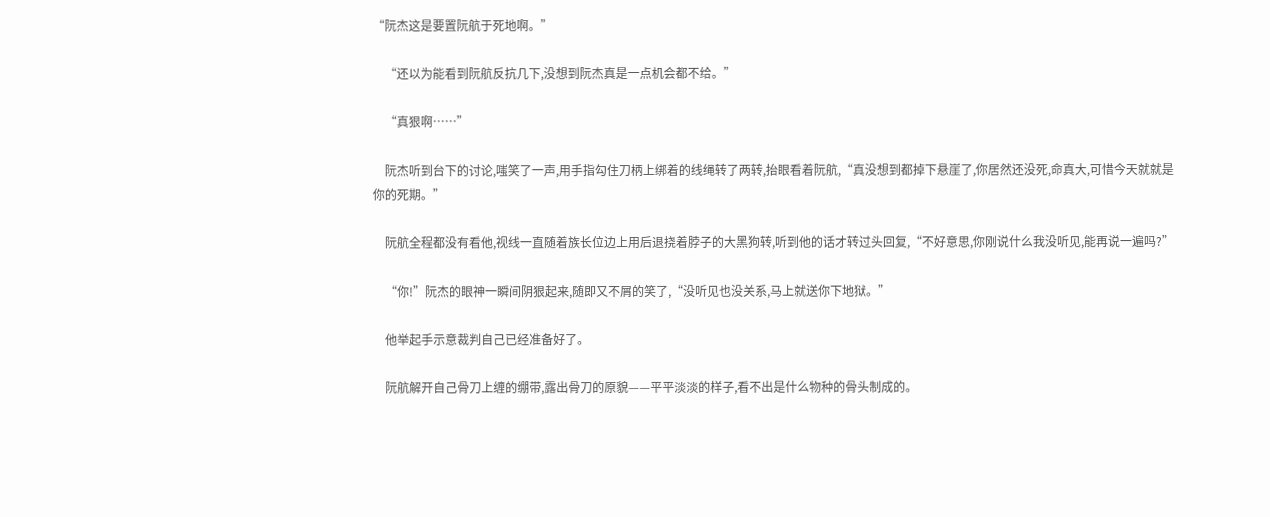“阮杰这是要置阮航于死地啊。”

    “还以为能看到阮航反抗几下,没想到阮杰真是一点机会都不给。”

    “真狠啊……”

    阮杰听到台下的讨论,嗤笑了一声,用手指勾住刀柄上绑着的线绳转了两转,抬眼看着阮航,“真没想到都掉下悬崖了,你居然还没死,命真大,可惜今天就就是你的死期。”

    阮航全程都没有看他,视线一直随着族长位边上用后退挠着脖子的大黑狗转,听到他的话才转过头回复,“不好意思,你刚说什么我没听见,能再说一遍吗?”

    “你!”阮杰的眼神一瞬间阴狠起来,随即又不屑的笑了,“没听见也没关系,马上就送你下地狱。”

    他举起手示意裁判自己已经准备好了。

    阮航解开自己骨刀上缠的绷带,露出骨刀的原貌——平平淡淡的样子,看不出是什么物种的骨头制成的。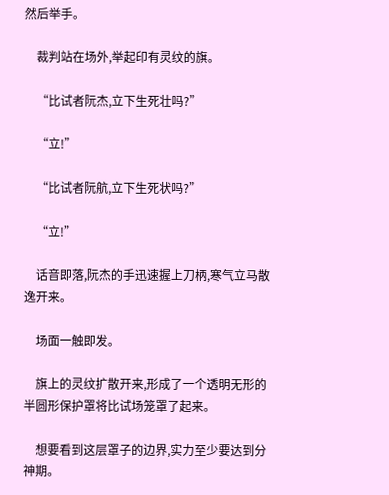然后举手。

    裁判站在场外,举起印有灵纹的旗。

    “比试者阮杰,立下生死壮吗?”

    “立!”

    “比试者阮航,立下生死状吗?”

    “立!”

    话音即落,阮杰的手迅速握上刀柄,寒气立马散逸开来。

    场面一触即发。

    旗上的灵纹扩散开来,形成了一个透明无形的半圆形保护罩将比试场笼罩了起来。

    想要看到这层罩子的边界,实力至少要达到分神期。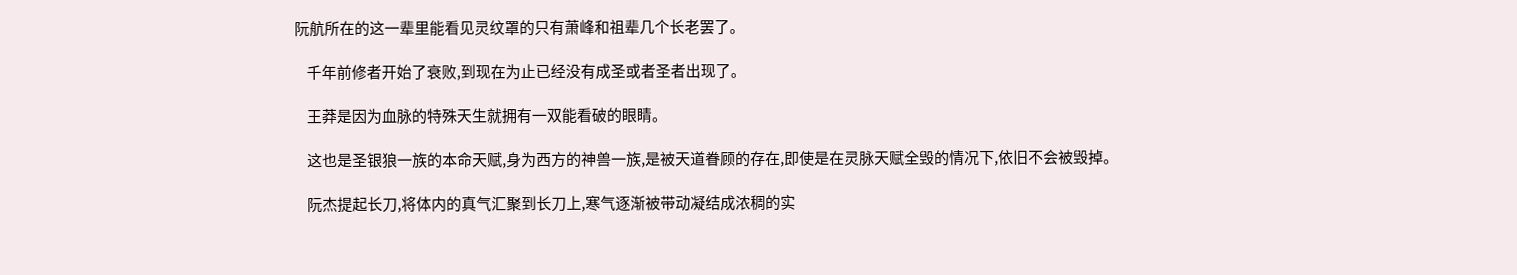阮航所在的这一辈里能看见灵纹罩的只有萧峰和祖辈几个长老罢了。

    千年前修者开始了衰败,到现在为止已经没有成圣或者圣者出现了。

    王莽是因为血脉的特殊天生就拥有一双能看破的眼睛。

    这也是圣银狼一族的本命天赋,身为西方的神兽一族,是被天道眷顾的存在,即使是在灵脉天赋全毁的情况下,依旧不会被毁掉。

    阮杰提起长刀,将体内的真气汇聚到长刀上,寒气逐渐被带动凝结成浓稠的实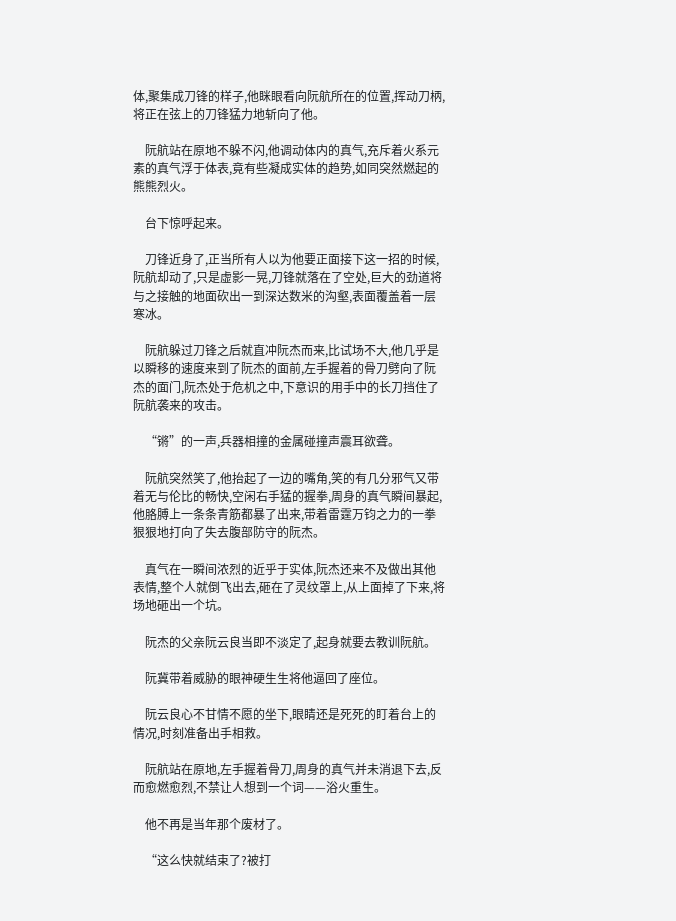体,聚集成刀锋的样子,他眯眼看向阮航所在的位置,挥动刀柄,将正在弦上的刀锋猛力地斩向了他。

    阮航站在原地不躲不闪,他调动体内的真气,充斥着火系元素的真气浮于体表,竟有些凝成实体的趋势,如同突然燃起的熊熊烈火。

    台下惊呼起来。

    刀锋近身了,正当所有人以为他要正面接下这一招的时候,阮航却动了,只是虚影一晃,刀锋就落在了空处,巨大的劲道将与之接触的地面砍出一到深达数米的沟壑,表面覆盖着一层寒冰。

    阮航躲过刀锋之后就直冲阮杰而来,比试场不大,他几乎是以瞬移的速度来到了阮杰的面前,左手握着的骨刀劈向了阮杰的面门,阮杰处于危机之中,下意识的用手中的长刀挡住了阮航袭来的攻击。

    “锵”的一声,兵器相撞的金属碰撞声震耳欲聋。

    阮航突然笑了,他抬起了一边的嘴角,笑的有几分邪气又带着无与伦比的畅快,空闲右手猛的握拳,周身的真气瞬间暴起,他胳膊上一条条青筋都暴了出来,带着雷霆万钧之力的一拳狠狠地打向了失去腹部防守的阮杰。

    真气在一瞬间浓烈的近乎于实体,阮杰还来不及做出其他表情,整个人就倒飞出去,砸在了灵纹罩上,从上面掉了下来,将场地砸出一个坑。

    阮杰的父亲阮云良当即不淡定了,起身就要去教训阮航。

    阮冀带着威胁的眼神硬生生将他逼回了座位。

    阮云良心不甘情不愿的坐下,眼睛还是死死的盯着台上的情况,时刻准备出手相救。

    阮航站在原地,左手握着骨刀,周身的真气并未消退下去,反而愈燃愈烈,不禁让人想到一个词——浴火重生。

    他不再是当年那个废材了。

    “这么快就结束了?被打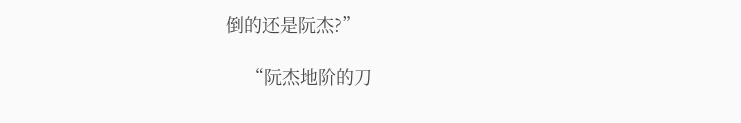倒的还是阮杰?”

    “阮杰地阶的刀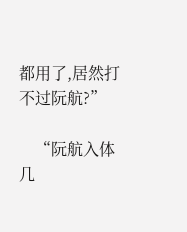都用了,居然打不过阮航?”

    “阮航入体几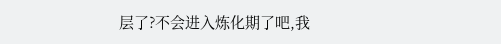层了?不会进入炼化期了吧,我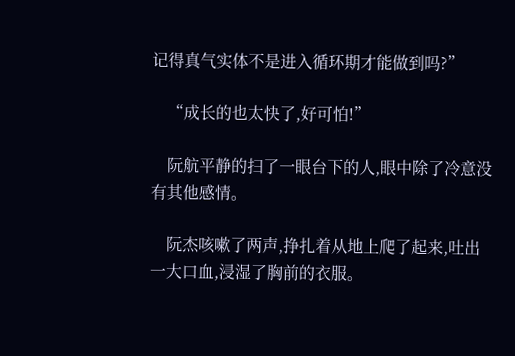记得真气实体不是进入循环期才能做到吗?”

    “成长的也太快了,好可怕!”

    阮航平静的扫了一眼台下的人,眼中除了冷意没有其他感情。

    阮杰咳嗽了两声,挣扎着从地上爬了起来,吐出一大口血,浸湿了胸前的衣服。